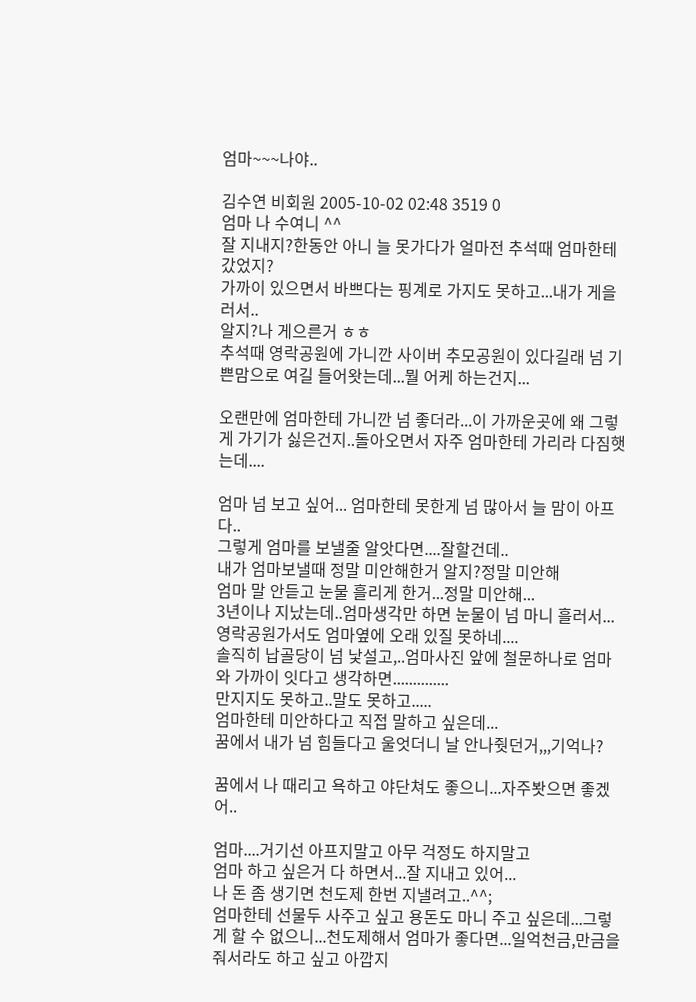엄마~~~나야..

김수연 비회원 2005-10-02 02:48 3519 0
엄마 나 수여니 ^^
잘 지내지?한동안 아니 늘 못가다가 얼마전 추석때 엄마한테 갔었지?
가까이 있으면서 바쁘다는 핑계로 가지도 못하고...내가 게을러서..
알지?나 게으른거 ㅎㅎ
추석때 영락공원에 가니깐 사이버 추모공원이 있다길래 넘 기쁜맘으로 여길 들어왓는데...뭘 어케 하는건지...

오랜만에 엄마한테 가니깐 넘 좋더라...이 가까운곳에 왜 그렇게 가기가 싫은건지..돌아오면서 자주 엄마한테 가리라 다짐햇는데....

엄마 넘 보고 싶어... 엄마한테 못한게 넘 많아서 늘 맘이 아프다..
그렇게 엄마를 보낼줄 알앗다면....잘할건데..
내가 엄마보낼때 정말 미안해한거 알지?정말 미안해
엄마 말 안듣고 눈물 흘리게 한거...정말 미안해...
3년이나 지났는데..엄마생각만 하면 눈물이 넘 마니 흘러서...
영락공원가서도 엄마옆에 오래 있질 못하네....
솔직히 납골당이 넘 낯설고,..엄마사진 앞에 철문하나로 엄마와 가까이 잇다고 생각하면..............
만지지도 못하고..말도 못하고.....
엄마한테 미안하다고 직접 말하고 싶은데...
꿈에서 내가 넘 힘들다고 울엇더니 날 안나줫던거,,,기억나?

꿈에서 나 때리고 욕하고 야단쳐도 좋으니...자주봣으면 좋겠어..

엄마....거기선 아프지말고 아무 걱정도 하지말고
엄마 하고 싶은거 다 하면서...잘 지내고 있어...
나 돈 좀 생기면 천도제 한번 지낼려고..^^;
엄마한테 선물두 사주고 싶고 용돈도 마니 주고 싶은데...그렇게 할 수 없으니...천도제해서 엄마가 좋다면...일억천금,만금을 줘서라도 하고 싶고 아깝지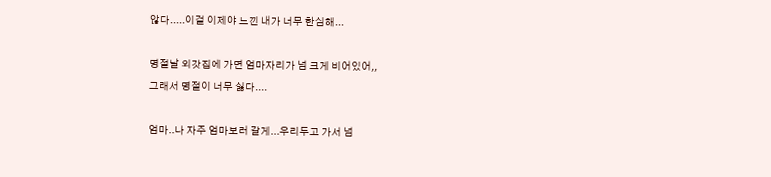않다.....이걸 이제야 느낀 내가 너무 한심해...

명절날 외갓집에 가면 엄마자리가 넘 크게 비어있어,,
그래서 명절이 너무 싫다....

엄마..나 자주 엄마보러 갈게...우리두고 가서 넘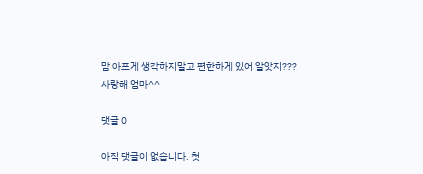맘 아프게 생각하지말고 편한하게 있어 알앗지???
사랑해 엄마^^

댓글 0

아직 댓글이 없습니다. 첫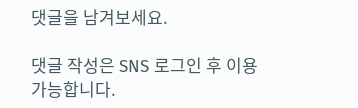댓글을 남겨보세요.

댓글 작성은 SNS 로그인 후 이용 가능합니다.